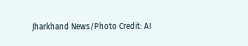Jharkhand News/Photo Credit: AI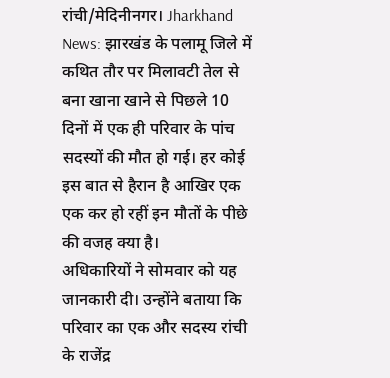रांची/मेदिनीनगर। Jharkhand News: झारखंड के पलामू जिले में कथित तौर पर मिलावटी तेल से बना खाना खाने से पिछले 10 दिनों में एक ही परिवार के पांच सदस्यों की मौत हो गई। हर कोई इस बात से हैरान है आखिर एक एक कर हो रहीं इन मौतों के पीछे की वजह क्या है।
अधिकारियों ने सोमवार को यह जानकारी दी। उन्होंने बताया कि परिवार का एक और सदस्य रांची के राजेंद्र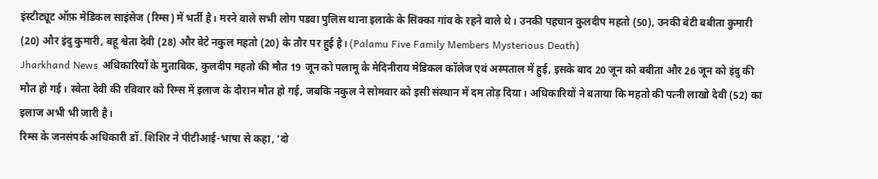इंस्टीट्यूट ऑफ़ मेडिकल साइंसेज (रिम्स) में भर्ती है। मरने वाले सभी लोग पडवा पुलिस थाना इलाके के सिक्का गांव के रहने वाले थे। उनकी पहचान कुलदीप महतो (50), उनकी बेटी बबीता कुमारी (20) और इंदु कुमारी, बहू श्वेता देवी (28) और बेटे नकुल महतो (20) के तौर पर हुई है। (Palamu Five Family Members Mysterious Death)
Jharkhand News अधिकारियों के मुताबिक, कुलदीप महतो की मौत 19 जून को पलामू के मेदिनीराय मेडिकल कॉलेज एवं अस्पताल में हुई, इसके बाद 20 जून को बबीता और 26 जून को इंदु की मौत हो गई। स्वेता देवी की रविवार को रिम्स में इलाज के दौरान मौत हो गई, जबकि नकुल ने सोमवार को इसी संस्थान में दम तोड़ दिया। अधिकारियों ने बताया कि महतो की पत्नी लाखो देवी (52) का इलाज अभी भी जारी है।
रिम्स के जनसंपर्क अधिकारी डॉ. शिशिर ने पीटीआई-भाषा से कहा, ‘दो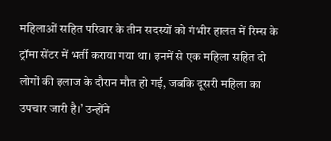महिलाओं सहित परिवार के तीन सदस्यों को गंभीर हालत में रिम्स के ट्रॉमा सेंटर में भर्ती कराया गया था। इनमें से एक महिला सहित दो लोगों की इलाज के दौरान मौत हो गई, जबकि दूसरी महिला का उपचार जारी है।’ उन्होंने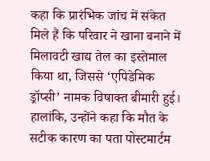कहा कि प्रारंभिक जांच में संकेत मिले हैं कि परिवार ने खाना बनाने में मिलावटी खाद्य तेल का इस्तेमाल किया था, जिससे ‘एपिडेमिक ड्रॉप्सी’ नामक विषाक्त बीमारी हुई। हालांकि, उन्होंने कहा कि मौत के सटीक कारण का पता पोस्टमार्टम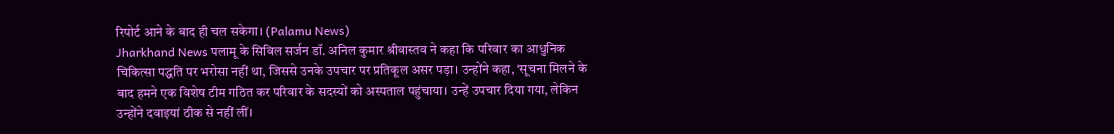रिपोर्ट आने के बाद ही चल सकेगा। (Palamu News)
Jharkhand News पलामू के सिविल सर्जन डॉ. अनिल कुमार श्रीवास्तव ने कहा कि परिवार का आधुनिक चिकित्सा पद्धति पर भरोसा नहीं था, जिससे उनके उपचार पर प्रतिकूल असर पड़ा। उन्होंने कहा, ‘सूचना मिलने के बाद हमने एक विशेष टीम गठित कर परिवार के सदस्यों को अस्पताल पहुंचाया। उन्हें उपचार दिया गया, लेकिन उन्होंने दवाइयां ठीक से नहीं लीं।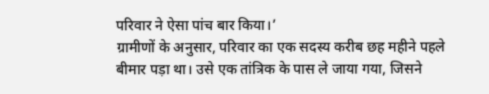परिवार ने ऐसा पांच बार किया।’
ग्रामीणों के अनुसार, परिवार का एक सदस्य करीब छह महीने पहले बीमार पड़ा था। उसे एक तांत्रिक के पास ले जाया गया, जिसने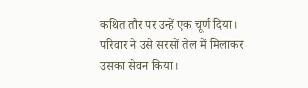कथित तौर पर उन्हें एक चूर्ण दिया। परिवार ने उसे सरसों तेल में मिलाकर उसका सेवन किया।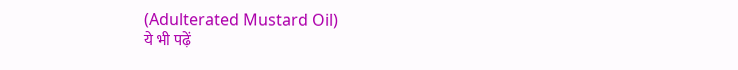(Adulterated Mustard Oil)
ये भी पढ़ें